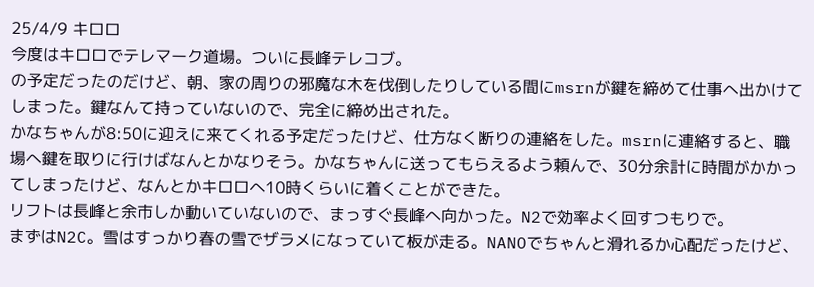25/4/9 キロロ
今度はキロロでテレマーク道場。ついに長峰テレコブ。
の予定だったのだけど、朝、家の周りの邪魔な木を伐倒したりしている間にmsrnが鍵を締めて仕事へ出かけてしまった。鍵なんて持っていないので、完全に締め出された。
かなちゃんが8:50に迎えに来てくれる予定だったけど、仕方なく断りの連絡をした。msrnに連絡すると、職場へ鍵を取りに行けばなんとかなりそう。かなちゃんに送ってもらえるよう頼んで、30分余計に時間がかかってしまったけど、なんとかキロロへ10時くらいに着くことができた。
リフトは長峰と余市しか動いていないので、まっすぐ長峰へ向かった。N2で効率よく回すつもりで。
まずはN2C。雪はすっかり春の雪でザラメになっていて板が走る。NANOでちゃんと滑れるか心配だったけど、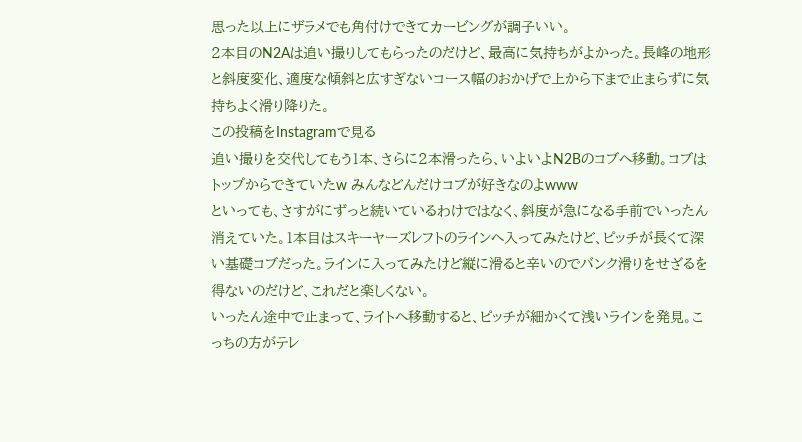思った以上にザラメでも角付けできてカービングが調子いい。
2本目のN2Aは追い撮りしてもらったのだけど、最高に気持ちがよかった。長峰の地形と斜度変化、適度な傾斜と広すぎないコース幅のおかげで上から下まで止まらずに気持ちよく滑り降りた。
この投稿をInstagramで見る
追い撮りを交代してもう1本、さらに2本滑ったら、いよいよN2Bのコブへ移動。コブはトップからできていたw みんなどんだけコブが好きなのよwww
といっても、さすがにずっと続いているわけではなく、斜度が急になる手前でいったん消えていた。1本目はスキーヤーズレフトのラインへ入ってみたけど、ピッチが長くて深い基礎コブだった。ラインに入ってみたけど縦に滑ると辛いのでバンク滑りをせざるを得ないのだけど、これだと楽しくない。
いったん途中で止まって、ライトへ移動すると、ピッチが細かくて浅いラインを発見。こっちの方がテレ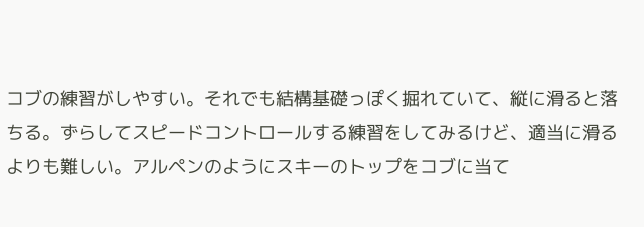コブの練習がしやすい。それでも結構基礎っぽく掘れていて、縦に滑ると落ちる。ずらしてスピードコントロールする練習をしてみるけど、適当に滑るよりも難しい。アルペンのようにスキーのトップをコブに当て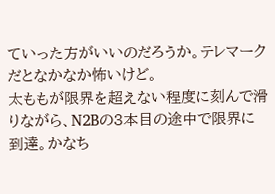ていった方がいいのだろうか。テレマークだとなかなか怖いけど。
太ももが限界を超えない程度に刻んで滑りながら、N2Bの3本目の途中で限界に到達。かなち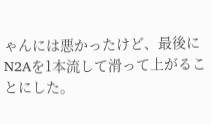ゃんには悪かったけど、最後にN2Aを1本流して滑って上がることにした。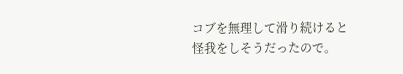コブを無理して滑り続けると怪我をしそうだったので。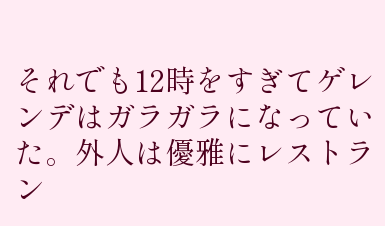それでも12時をすぎてゲレンデはガラガラになっていた。外人は優雅にレストラン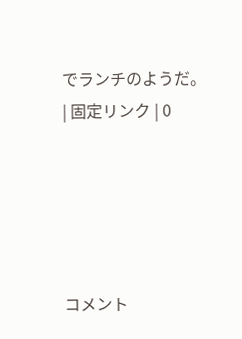でランチのようだ。
| 固定リンク | 0





コメント